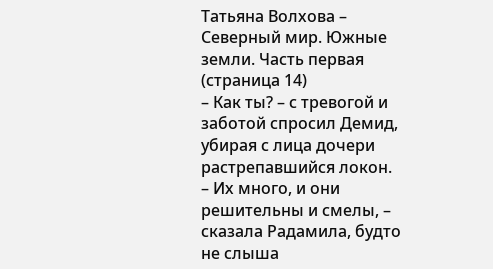Татьяна Волхова – Северный мир. Южные земли. Часть первая (страница 14)
– Как ты? – с тревогой и заботой спросил Демид, убирая с лица дочери растрепавшийся локон.
– Их много, и они решительны и смелы, – сказала Радамила, будто не слыша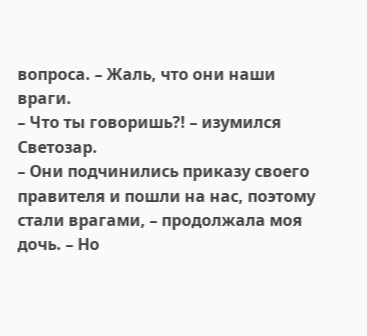вопроса. – Жаль, что они наши враги.
– Что ты говоришь?! – изумился Светозар.
– Они подчинились приказу своего правителя и пошли на нас, поэтому стали врагами, – продолжала моя дочь. – Но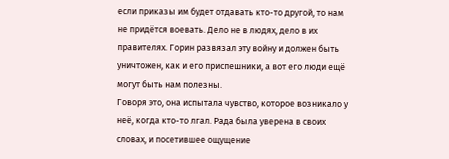если приказы им будет отдавать кто-то другой, то нам не придётся воевать. Дело не в людях, дело в их правителях. Горин развязал эту войну и должен быть уничтожен, как и его приспешники, а вот его люди ещё могут быть нам полезны.
Говоря это, она испытала чувство, которое возникало у неё, когда кто-то лгал. Рада была уверена в своих словах, и посетившее ощущение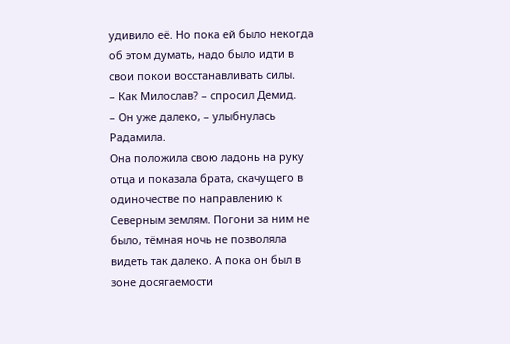удивило её. Но пока ей было некогда об этом думать, надо было идти в свои покои восстанавливать силы.
– Как Милослав? – спросил Демид.
– Он уже далеко, – улыбнулась Радамила.
Она положила свою ладонь на руку отца и показала брата, скачущего в одиночестве по направлению к Северным землям. Погони за ним не было, тёмная ночь не позволяла видеть так далеко. А пока он был в зоне досягаемости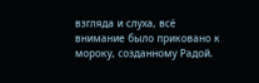взгляда и слуха, всё внимание было приковано к мороку, созданному Радой.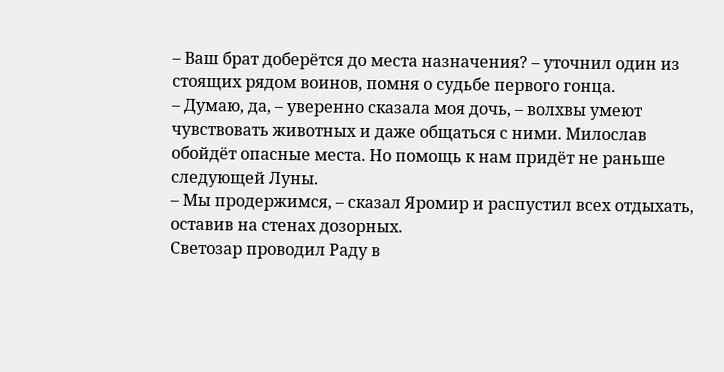– Ваш брат доберётся до места назначения? – уточнил один из стоящих рядом воинов, помня о судьбе первого гонца.
– Думаю, да, – уверенно сказала моя дочь, – волхвы умеют чувствовать животных и даже общаться с ними. Милослав обойдёт опасные места. Но помощь к нам придёт не раньше следующей Луны.
– Мы продержимся, – сказал Яромир и распустил всех отдыхать, оставив на стенах дозорных.
Светозар проводил Раду в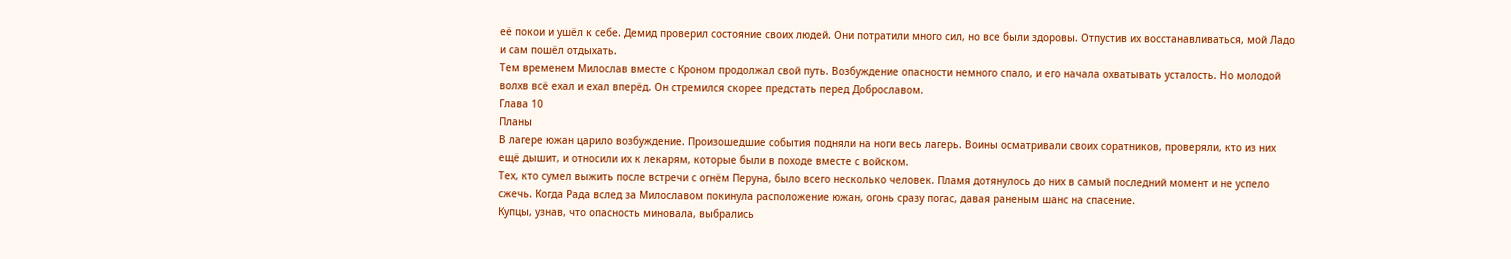её покои и ушёл к себе. Демид проверил состояние своих людей. Они потратили много сил, но все были здоровы. Отпустив их восстанавливаться, мой Ладо и сам пошёл отдыхать.
Тем временем Милослав вместе с Кроном продолжал свой путь. Возбуждение опасности немного спало, и его начала охватывать усталость. Но молодой волхв всё ехал и ехал вперёд. Он стремился скорее предстать перед Доброславом.
Глава 10
Планы
В лагере южан царило возбуждение. Произошедшие события подняли на ноги весь лагерь. Воины осматривали своих соратников, проверяли, кто из них ещё дышит, и относили их к лекарям, которые были в походе вместе с войском.
Тех, кто сумел выжить после встречи с огнём Перуна, было всего несколько человек. Пламя дотянулось до них в самый последний момент и не успело сжечь. Когда Рада вслед за Милославом покинула расположение южан, огонь сразу погас, давая раненым шанс на спасение.
Купцы, узнав, что опасность миновала, выбрались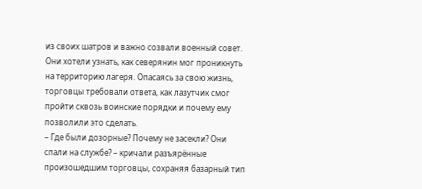из своих шатров и важно созвали военный совет. Они хотели узнать, как северянин мог проникнуть на территорию лагеря. Опасаясь за свою жизнь, торговцы требовали ответа, как лазутчик смог пройти сквозь воинские порядки и почему ему позволили это сделать.
– Где были дозорные? Почему не засекли? Они спали на службе? – кричали разъярённые произошедшим торговцы, сохраняя базарный тип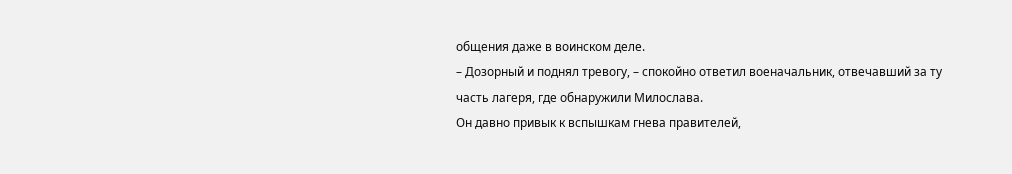общения даже в воинском деле.
– Дозорный и поднял тревогу, – спокойно ответил военачальник, отвечавший за ту часть лагеря, где обнаружили Милослава.
Он давно привык к вспышкам гнева правителей,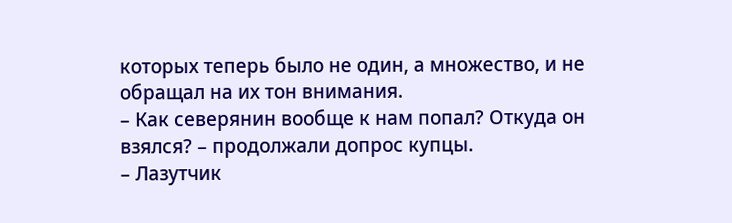которых теперь было не один, а множество, и не обращал на их тон внимания.
– Как северянин вообще к нам попал? Откуда он взялся? – продолжали допрос купцы.
– Лазутчик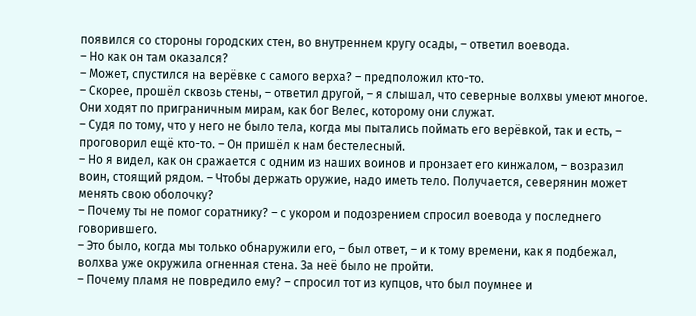появился со стороны городских стен, во внутреннем кругу осады, – ответил воевода.
– Но как он там оказался?
– Может, спустился на верёвке с самого верха? – предположил кто-то.
– Скорее, прошёл сквозь стены, – ответил другой, – я слышал, что северные волхвы умеют многое. Они ходят по приграничным мирам, как бог Велес, которому они служат.
– Судя по тому, что у него не было тела, когда мы пытались поймать его верёвкой, так и есть, – проговорил ещё кто-то. – Он пришёл к нам бестелесный.
– Но я видел, как он сражается с одним из наших воинов и пронзает его кинжалом, – возразил воин, стоящий рядом. – Чтобы держать оружие, надо иметь тело. Получается, северянин может менять свою оболочку?
– Почему ты не помог соратнику? – с укором и подозрением спросил воевода у последнего говорившего.
– Это было, когда мы только обнаружили его, – был ответ, – и к тому времени, как я подбежал, волхва уже окружила огненная стена. За неё было не пройти.
– Почему пламя не повредило ему? – спросил тот из купцов, что был поумнее и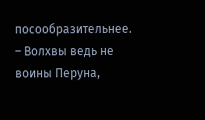посообразительнее. – Волхвы ведь не воины Перуна,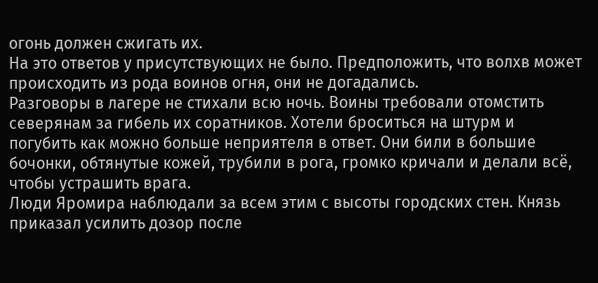огонь должен сжигать их.
На это ответов у присутствующих не было. Предположить, что волхв может происходить из рода воинов огня, они не догадались.
Разговоры в лагере не стихали всю ночь. Воины требовали отомстить северянам за гибель их соратников. Хотели броситься на штурм и погубить как можно больше неприятеля в ответ. Они били в большие бочонки, обтянутые кожей, трубили в рога, громко кричали и делали всё, чтобы устрашить врага.
Люди Яромира наблюдали за всем этим с высоты городских стен. Князь приказал усилить дозор после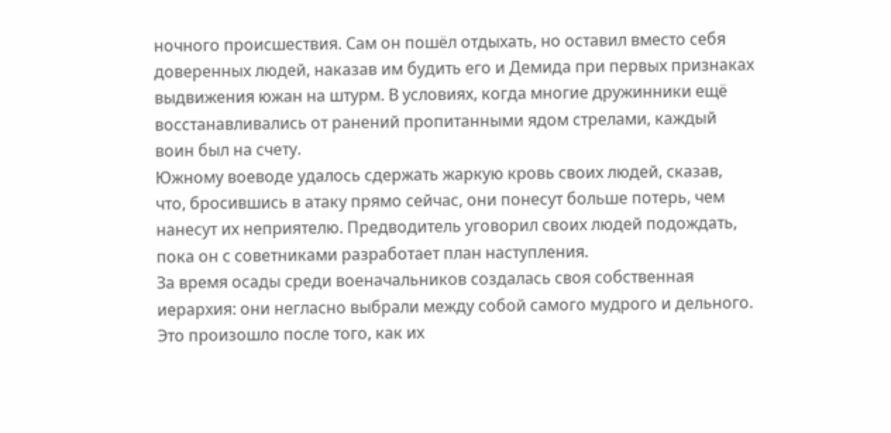ночного происшествия. Сам он пошёл отдыхать, но оставил вместо себя доверенных людей, наказав им будить его и Демида при первых признаках выдвижения южан на штурм. В условиях, когда многие дружинники ещё восстанавливались от ранений пропитанными ядом стрелами, каждый воин был на счету.
Южному воеводе удалось сдержать жаркую кровь своих людей, сказав, что, бросившись в атаку прямо сейчас, они понесут больше потерь, чем нанесут их неприятелю. Предводитель уговорил своих людей подождать, пока он с советниками разработает план наступления.
За время осады среди военачальников создалась своя собственная иерархия: они негласно выбрали между собой самого мудрого и дельного. Это произошло после того, как их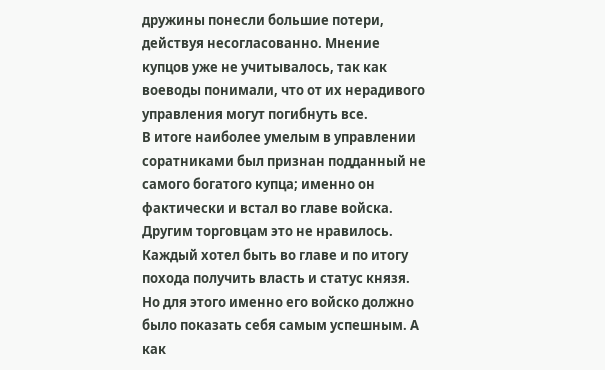дружины понесли большие потери, действуя несогласованно. Мнение купцов уже не учитывалось, так как воеводы понимали, что от их нерадивого управления могут погибнуть все.
В итоге наиболее умелым в управлении соратниками был признан подданный не самого богатого купца; именно он фактически и встал во главе войска. Другим торговцам это не нравилось. Каждый хотел быть во главе и по итогу похода получить власть и статус князя. Но для этого именно его войско должно было показать себя самым успешным. А как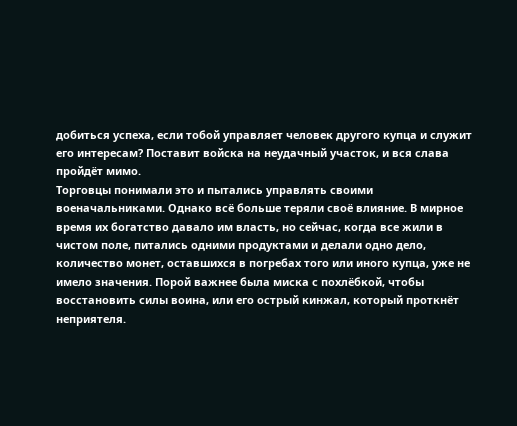добиться успеха, если тобой управляет человек другого купца и служит его интересам? Поставит войска на неудачный участок, и вся слава пройдёт мимо.
Торговцы понимали это и пытались управлять своими военачальниками. Однако всё больше теряли своё влияние. В мирное время их богатство давало им власть, но сейчас, когда все жили в чистом поле, питались одними продуктами и делали одно дело, количество монет, оставшихся в погребах того или иного купца, уже не имело значения. Порой важнее была миска с похлёбкой, чтобы восстановить силы воина, или его острый кинжал, который проткнёт неприятеля.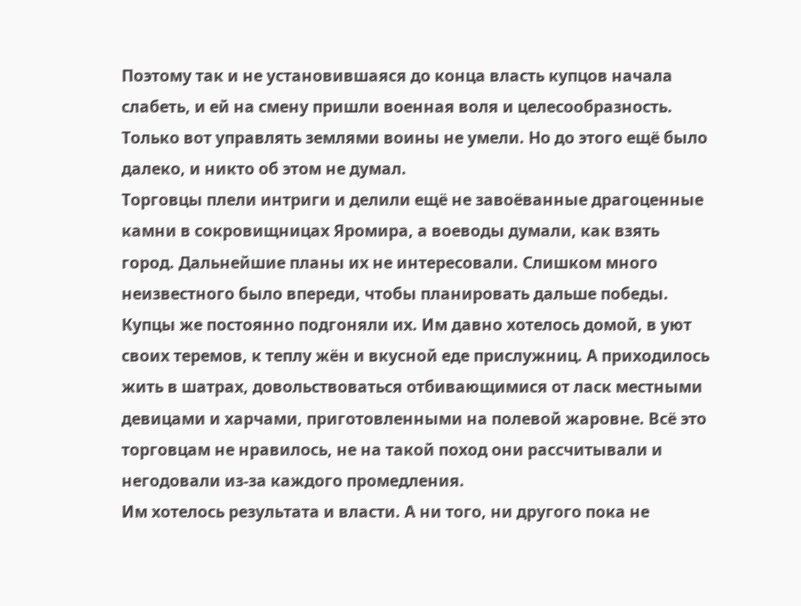Поэтому так и не установившаяся до конца власть купцов начала слабеть, и ей на смену пришли военная воля и целесообразность. Только вот управлять землями воины не умели. Но до этого ещё было далеко, и никто об этом не думал.
Торговцы плели интриги и делили ещё не завоёванные драгоценные камни в сокровищницах Яромира, а воеводы думали, как взять город. Дальнейшие планы их не интересовали. Слишком много неизвестного было впереди, чтобы планировать дальше победы.
Купцы же постоянно подгоняли их. Им давно хотелось домой, в уют своих теремов, к теплу жён и вкусной еде прислужниц. А приходилось жить в шатрах, довольствоваться отбивающимися от ласк местными девицами и харчами, приготовленными на полевой жаровне. Всё это торговцам не нравилось, не на такой поход они рассчитывали и негодовали из-за каждого промедления.
Им хотелось результата и власти. А ни того, ни другого пока не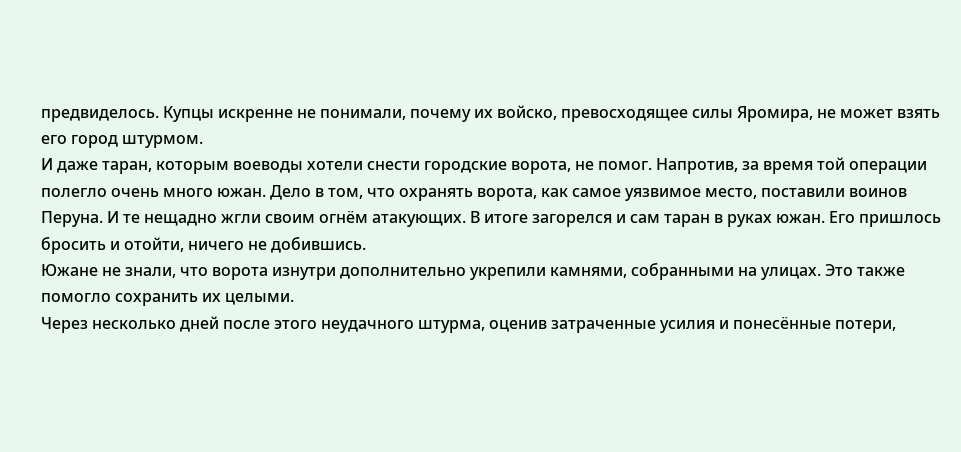предвиделось. Купцы искренне не понимали, почему их войско, превосходящее силы Яромира, не может взять его город штурмом.
И даже таран, которым воеводы хотели снести городские ворота, не помог. Напротив, за время той операции полегло очень много южан. Дело в том, что охранять ворота, как самое уязвимое место, поставили воинов Перуна. И те нещадно жгли своим огнём атакующих. В итоге загорелся и сам таран в руках южан. Его пришлось бросить и отойти, ничего не добившись.
Южане не знали, что ворота изнутри дополнительно укрепили камнями, собранными на улицах. Это также помогло сохранить их целыми.
Через несколько дней после этого неудачного штурма, оценив затраченные усилия и понесённые потери,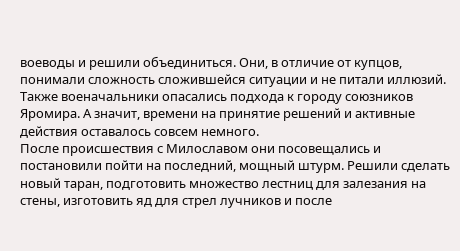воеводы и решили объединиться. Они, в отличие от купцов, понимали сложность сложившейся ситуации и не питали иллюзий. Также военачальники опасались подхода к городу союзников Яромира. А значит, времени на принятие решений и активные действия оставалось совсем немного.
После происшествия с Милославом они посовещались и постановили пойти на последний, мощный штурм. Решили сделать новый таран, подготовить множество лестниц для залезания на стены, изготовить яд для стрел лучников и после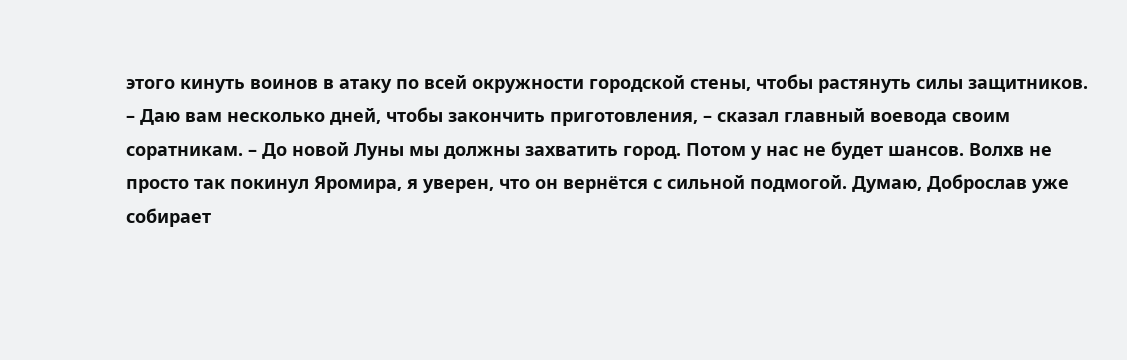этого кинуть воинов в атаку по всей окружности городской стены, чтобы растянуть силы защитников.
– Даю вам несколько дней, чтобы закончить приготовления, – сказал главный воевода своим соратникам. – До новой Луны мы должны захватить город. Потом у нас не будет шансов. Волхв не просто так покинул Яромира, я уверен, что он вернётся с сильной подмогой. Думаю, Доброслав уже собирает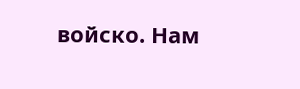войско. Нам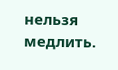нельзя медлить.